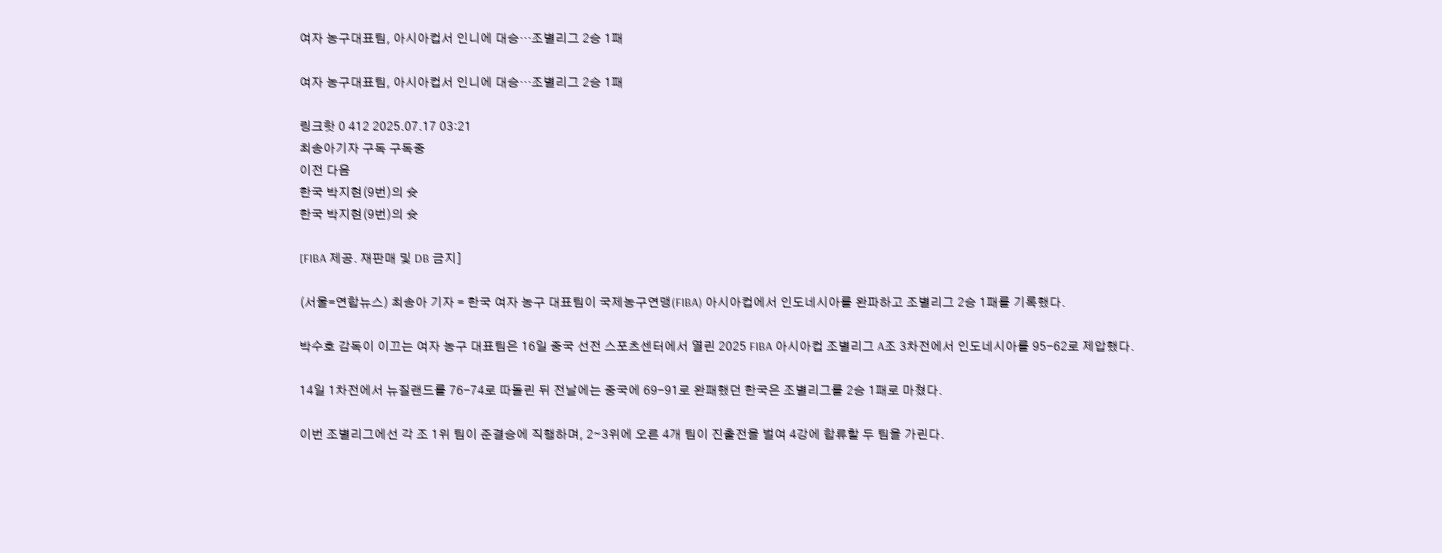여자 농구대표팀, 아시아컵서 인니에 대승…조별리그 2승 1패

여자 농구대표팀, 아시아컵서 인니에 대승…조별리그 2승 1패

링크핫 0 412 2025.07.17 03:21
최송아기자 구독 구독중
이전 다음
한국 박지현(9번)의 슛
한국 박지현(9번)의 슛

[FIBA 제공. 재판매 및 DB 금지]

(서울=연합뉴스) 최송아 기자 = 한국 여자 농구 대표팀이 국제농구연맹(FIBA) 아시아컵에서 인도네시아를 완파하고 조별리그 2승 1패를 기록했다.

박수호 감독이 이끄는 여자 농구 대표팀은 16일 중국 선전 스포츠센터에서 열린 2025 FIBA 아시아컵 조별리그 A조 3차전에서 인도네시아를 95-62로 제압했다.

14일 1차전에서 뉴질랜드를 76-74로 따돌린 뒤 전날에는 중국에 69-91로 완패했던 한국은 조별리그를 2승 1패로 마쳤다.

이번 조별리그에선 각 조 1위 팀이 준결승에 직행하며, 2∼3위에 오른 4개 팀이 진출전을 벌여 4강에 합류할 두 팀을 가린다.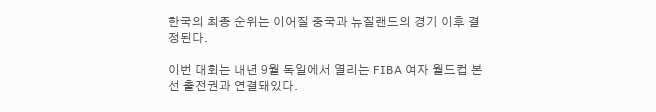한국의 최종 순위는 이어질 중국과 뉴질랜드의 경기 이후 결정된다.

이번 대회는 내년 9월 독일에서 열리는 FIBA 여자 월드컵 본선 출전권과 연결돼있다.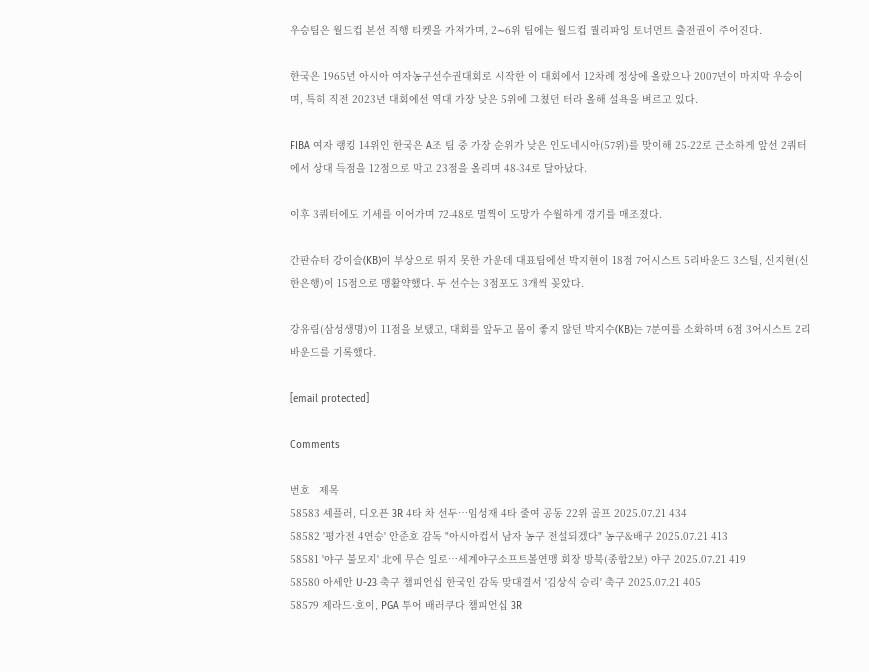우승팀은 월드컵 본선 직행 티켓을 가져가며, 2∼6위 팀에는 월드컵 퀄리파잉 토너먼트 출전권이 주어진다.

한국은 1965년 아시아 여자농구선수권대회로 시작한 이 대회에서 12차례 정상에 올랐으나 2007년이 마지막 우승이며, 특히 직전 2023년 대회에선 역대 가장 낮은 5위에 그쳤던 터라 올해 설욕을 벼르고 있다.

FIBA 여자 랭킹 14위인 한국은 A조 팀 중 가장 순위가 낮은 인도네시아(57위)를 맞이해 25-22로 근소하게 앞선 2쿼터에서 상대 득점을 12점으로 막고 23점을 올리며 48-34로 달아났다.

이후 3쿼터에도 기세를 이어가며 72-48로 멀찍이 도망가 수월하게 경기를 매조졌다.

간판슈터 강이슬(KB)이 부상으로 뛰지 못한 가운데 대표팀에선 박지현이 18점 7어시스트 5리바운드 3스틸, 신지현(신한은행)이 15점으로 맹활약했다. 두 선수는 3점포도 3개씩 꽂았다.

강유림(삼성생명)이 11점을 보탰고, 대회를 앞두고 몸이 좋지 않던 박지수(KB)는 7분여를 소화하며 6점 3어시스트 2리바운드를 기록했다.

[email protected]

Comments

번호   제목
58583 셰플러, 디오픈 3R 4타 차 선두…임성재 4타 줄여 공동 22위 골프 2025.07.21 434
58582 '평가전 4연승' 안준호 감독 "아시아컵서 남자 농구 전설되겠다" 농구&배구 2025.07.21 413
58581 '야구 불모지' 北에 무슨 일로…세계야구소프트볼연맹 회장 방북(종합2보) 야구 2025.07.21 419
58580 아세안 U-23 축구 챔피언십 한국인 감독 맞대결서 '김상식 승리' 축구 2025.07.21 405
58579 제라드·호이, PGA 투어 배러쿠다 챔피언십 3R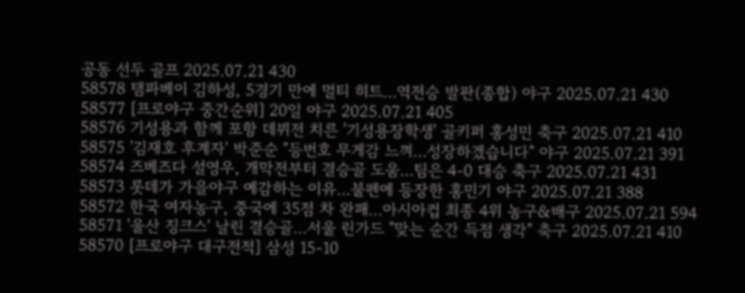공동 선두 골프 2025.07.21 430
58578 탬파베이 김하성, 5경기 만에 멀티 히트…역전승 발판(종합) 야구 2025.07.21 430
58577 [프로야구 중간순위] 20일 야구 2025.07.21 405
58576 기성용과 함께 포항 데뷔전 치른 '기성용장학생' 골키퍼 홍성민 축구 2025.07.21 410
58575 '김재호 후계자' 박준순 "등번호 무게감 느껴…성장하겠습니다" 야구 2025.07.21 391
58574 즈베즈다 설영우, 개막전부터 결승골 도움…팀은 4-0 대승 축구 2025.07.21 431
58573 롯데가 가을야구 예감하는 이유…불펜에 등장한 홍민기 야구 2025.07.21 388
58572 한국 여자농구, 중국에 35점 차 완패…아시아컵 최종 4위 농구&배구 2025.07.21 594
58571 '울산 징크스' 날린 결승골…서울 린가드 "맞는 순간 득점 생각" 축구 2025.07.21 410
58570 [프로야구 대구전적] 삼성 15-10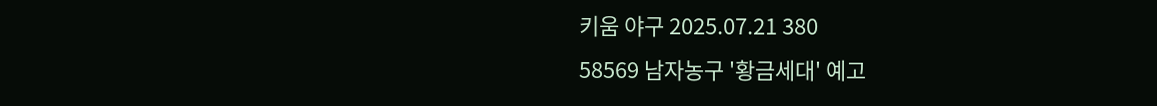키움 야구 2025.07.21 380
58569 남자농구 '황금세대' 예고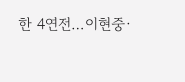한 4연전…이현중·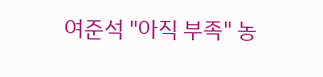여준석 "아직 부족" 농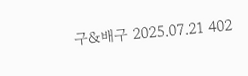구&배구 2025.07.21 402